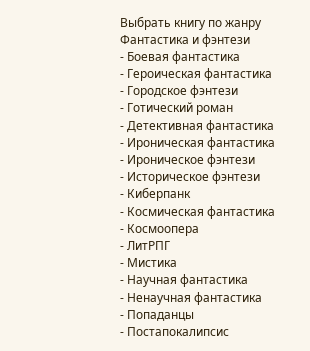Выбрать книгу по жанру
Фантастика и фэнтези
- Боевая фантастика
- Героическая фантастика
- Городское фэнтези
- Готический роман
- Детективная фантастика
- Ироническая фантастика
- Ироническое фэнтези
- Историческое фэнтези
- Киберпанк
- Космическая фантастика
- Космоопера
- ЛитРПГ
- Мистика
- Научная фантастика
- Ненаучная фантастика
- Попаданцы
- Постапокалипсис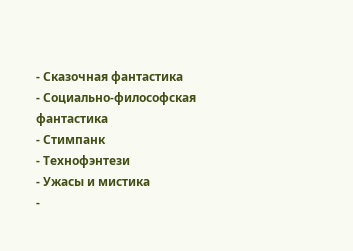- Сказочная фантастика
- Социально-философская фантастика
- Стимпанк
- Технофэнтези
- Ужасы и мистика
-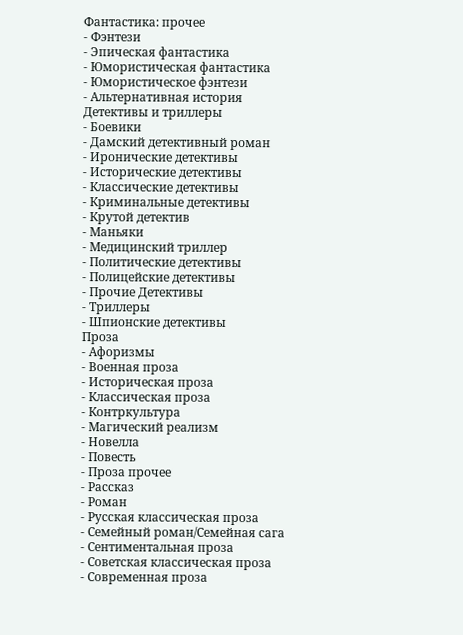Фантастика: прочее
- Фэнтези
- Эпическая фантастика
- Юмористическая фантастика
- Юмористическое фэнтези
- Альтернативная история
Детективы и триллеры
- Боевики
- Дамский детективный роман
- Иронические детективы
- Исторические детективы
- Классические детективы
- Криминальные детективы
- Крутой детектив
- Маньяки
- Медицинский триллер
- Политические детективы
- Полицейские детективы
- Прочие Детективы
- Триллеры
- Шпионские детективы
Проза
- Афоризмы
- Военная проза
- Историческая проза
- Классическая проза
- Контркультура
- Магический реализм
- Новелла
- Повесть
- Проза прочее
- Рассказ
- Роман
- Русская классическая проза
- Семейный роман/Семейная сага
- Сентиментальная проза
- Советская классическая проза
- Современная проза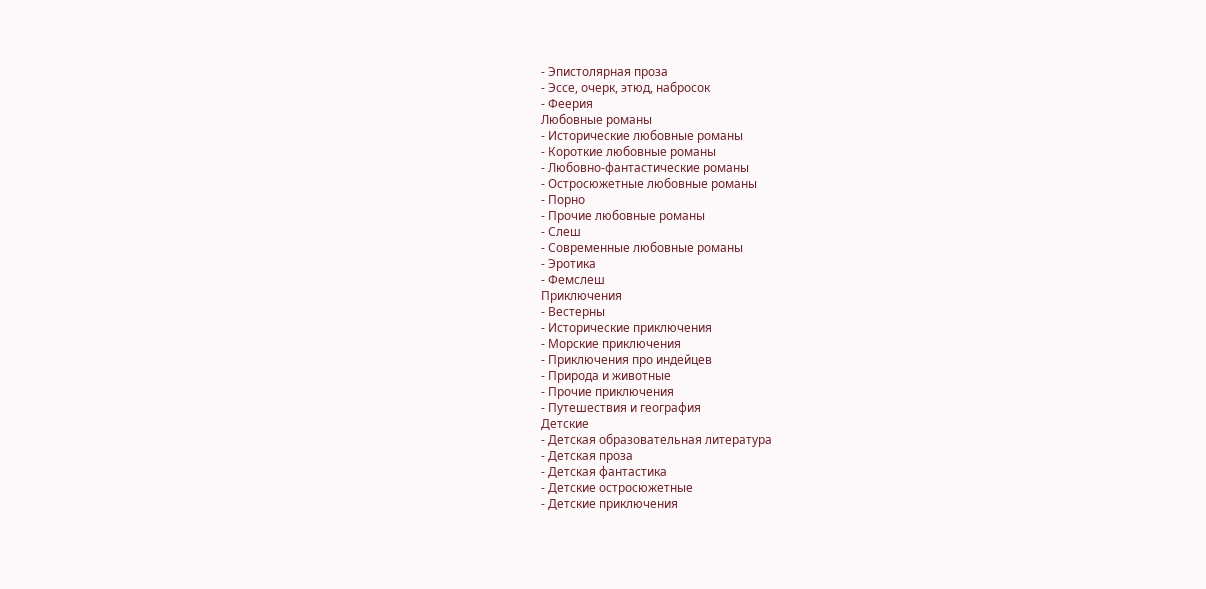- Эпистолярная проза
- Эссе, очерк, этюд, набросок
- Феерия
Любовные романы
- Исторические любовные романы
- Короткие любовные романы
- Любовно-фантастические романы
- Остросюжетные любовные романы
- Порно
- Прочие любовные романы
- Слеш
- Современные любовные романы
- Эротика
- Фемслеш
Приключения
- Вестерны
- Исторические приключения
- Морские приключения
- Приключения про индейцев
- Природа и животные
- Прочие приключения
- Путешествия и география
Детские
- Детская образовательная литература
- Детская проза
- Детская фантастика
- Детские остросюжетные
- Детские приключения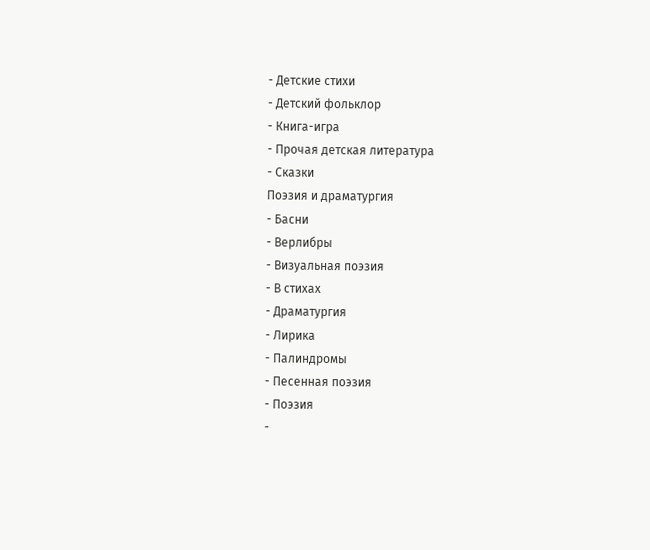- Детские стихи
- Детский фольклор
- Книга-игра
- Прочая детская литература
- Сказки
Поэзия и драматургия
- Басни
- Верлибры
- Визуальная поэзия
- В стихах
- Драматургия
- Лирика
- Палиндромы
- Песенная поэзия
- Поэзия
-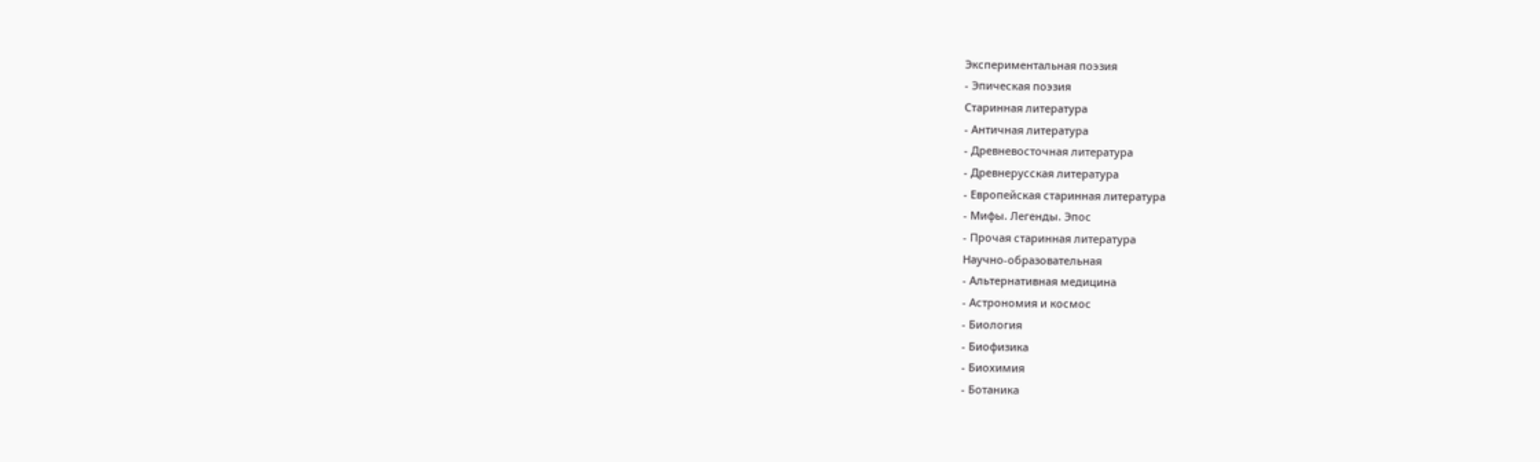Экспериментальная поэзия
- Эпическая поэзия
Старинная литература
- Античная литература
- Древневосточная литература
- Древнерусская литература
- Европейская старинная литература
- Мифы. Легенды. Эпос
- Прочая старинная литература
Научно-образовательная
- Альтернативная медицина
- Астрономия и космос
- Биология
- Биофизика
- Биохимия
- Ботаника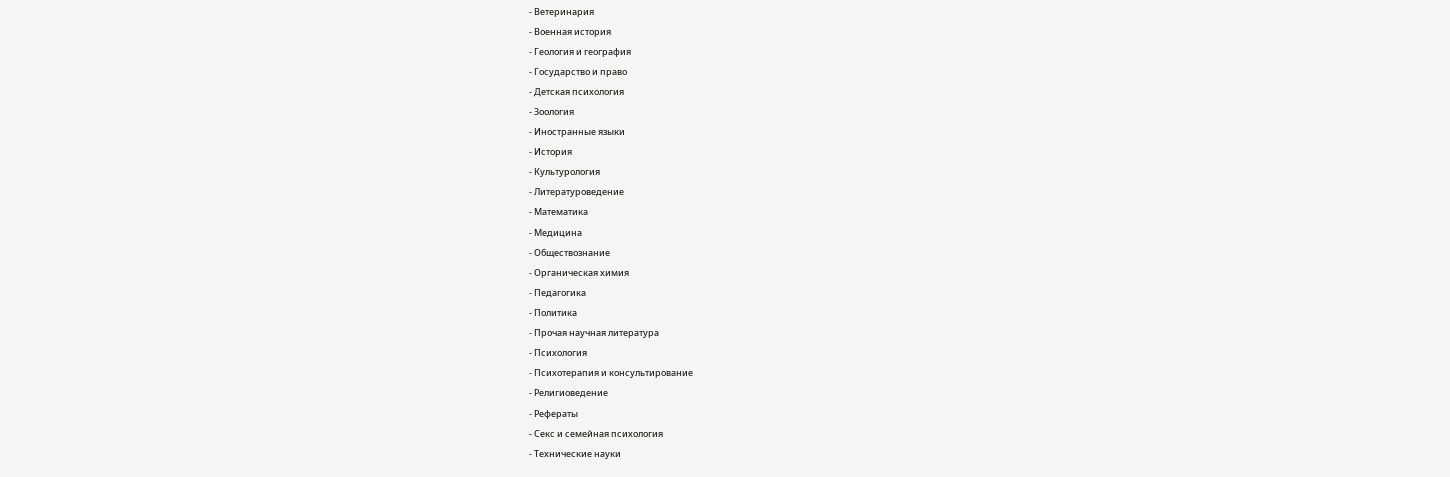- Ветеринария
- Военная история
- Геология и география
- Государство и право
- Детская психология
- Зоология
- Иностранные языки
- История
- Культурология
- Литературоведение
- Математика
- Медицина
- Обществознание
- Органическая химия
- Педагогика
- Политика
- Прочая научная литература
- Психология
- Психотерапия и консультирование
- Религиоведение
- Рефераты
- Секс и семейная психология
- Технические науки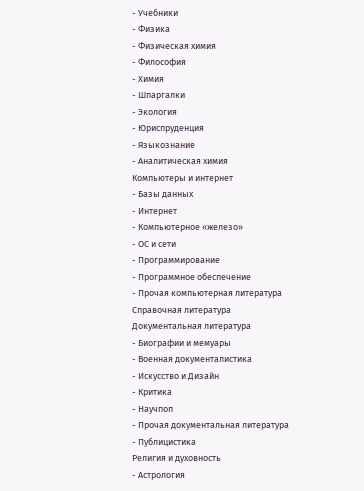- Учебники
- Физика
- Физическая химия
- Философия
- Химия
- Шпаргалки
- Экология
- Юриспруденция
- Языкознание
- Аналитическая химия
Компьютеры и интернет
- Базы данных
- Интернет
- Компьютерное «железо»
- ОС и сети
- Программирование
- Программное обеспечение
- Прочая компьютерная литература
Справочная литература
Документальная литература
- Биографии и мемуары
- Военная документалистика
- Искусство и Дизайн
- Критика
- Научпоп
- Прочая документальная литература
- Публицистика
Религия и духовность
- Астрология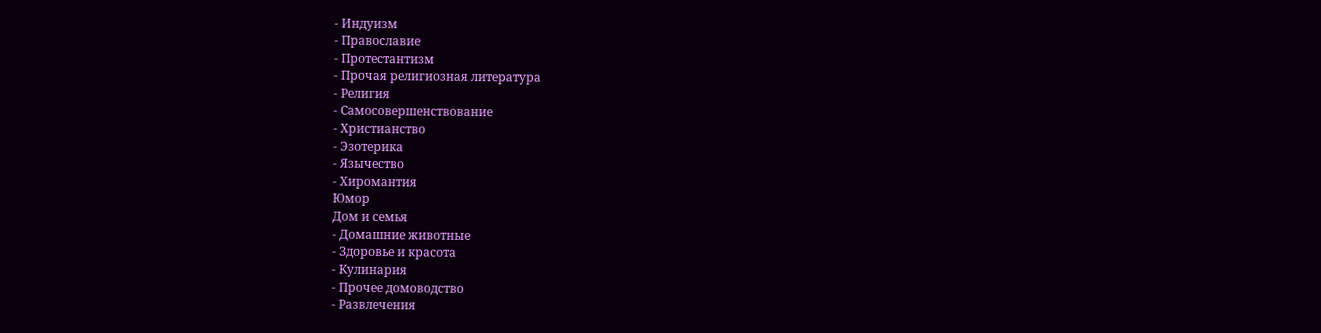- Индуизм
- Православие
- Протестантизм
- Прочая религиозная литература
- Религия
- Самосовершенствование
- Христианство
- Эзотерика
- Язычество
- Хиромантия
Юмор
Дом и семья
- Домашние животные
- Здоровье и красота
- Кулинария
- Прочее домоводство
- Развлечения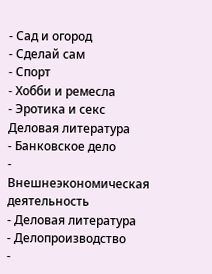- Сад и огород
- Сделай сам
- Спорт
- Хобби и ремесла
- Эротика и секс
Деловая литература
- Банковское дело
- Внешнеэкономическая деятельность
- Деловая литература
- Делопроизводство
-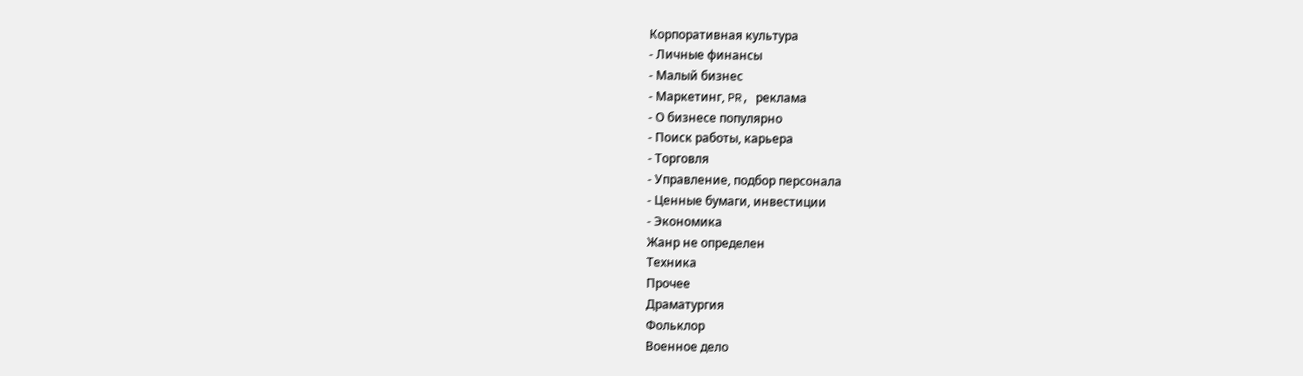Корпоративная культура
- Личные финансы
- Малый бизнес
- Маркетинг, PR, реклама
- О бизнесе популярно
- Поиск работы, карьера
- Торговля
- Управление, подбор персонала
- Ценные бумаги, инвестиции
- Экономика
Жанр не определен
Техника
Прочее
Драматургия
Фольклор
Военное дело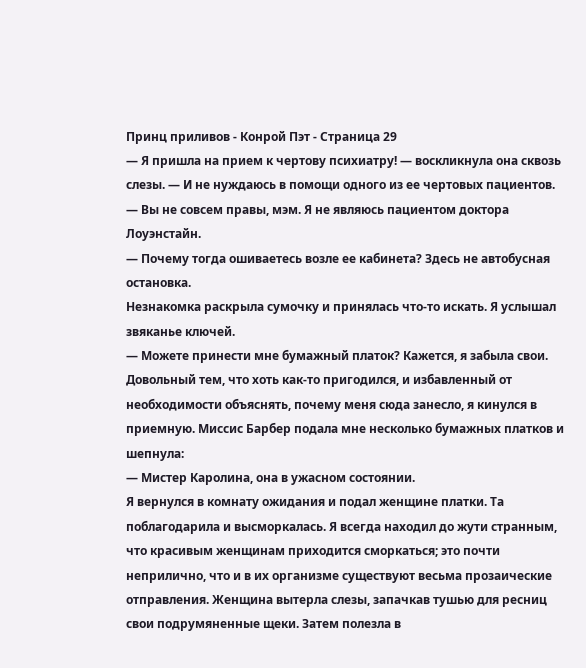Принц приливов - Конрой Пэт - Страница 29
— Я пришла на прием к чертову психиатру! — воскликнула она сквозь слезы. — И не нуждаюсь в помощи одного из ее чертовых пациентов.
— Вы не совсем правы, мэм. Я не являюсь пациентом доктора Лоуэнстайн.
— Почему тогда ошиваетесь возле ее кабинета? Здесь не автобусная остановка.
Незнакомка раскрыла сумочку и принялась что-то искать. Я услышал звяканье ключей.
— Можете принести мне бумажный платок? Кажется, я забыла свои.
Довольный тем, что хоть как-то пригодился, и избавленный от необходимости объяснять, почему меня сюда занесло, я кинулся в приемную. Миссис Барбер подала мне несколько бумажных платков и шепнула:
— Мистер Каролина, она в ужасном состоянии.
Я вернулся в комнату ожидания и подал женщине платки. Та поблагодарила и высморкалась. Я всегда находил до жути странным, что красивым женщинам приходится сморкаться; это почти неприлично, что и в их организме существуют весьма прозаические отправления. Женщина вытерла слезы, запачкав тушью для ресниц свои подрумяненные щеки. Затем полезла в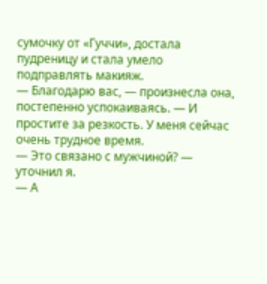сумочку от «Гуччи», достала пудреницу и стала умело подправлять макияж.
— Благодарю вас, — произнесла она, постепенно успокаиваясь. — И простите за резкость. У меня сейчас очень трудное время.
— Это связано с мужчиной? — уточнил я.
— А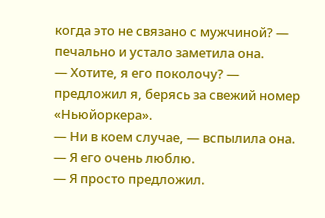когда это не связано с мужчиной? — печально и устало заметила она.
— Хотите, я его поколочу? — предложил я, берясь за свежий номер «Ньюйоркера».
— Ни в коем случае, — вспылила она. — Я его очень люблю.
— Я просто предложил.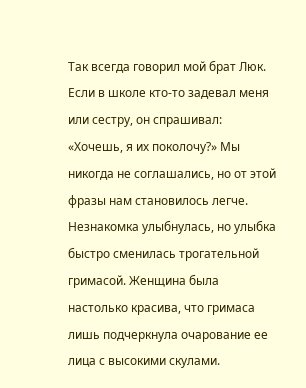Так всегда говорил мой брат Люк. Если в школе кто-то задевал меня или сестру, он спрашивал: «Хочешь, я их поколочу?» Мы никогда не соглашались, но от этой фразы нам становилось легче.
Незнакомка улыбнулась, но улыбка быстро сменилась трогательной гримасой. Женщина была настолько красива, что гримаса лишь подчеркнула очарование ее лица с высокими скулами.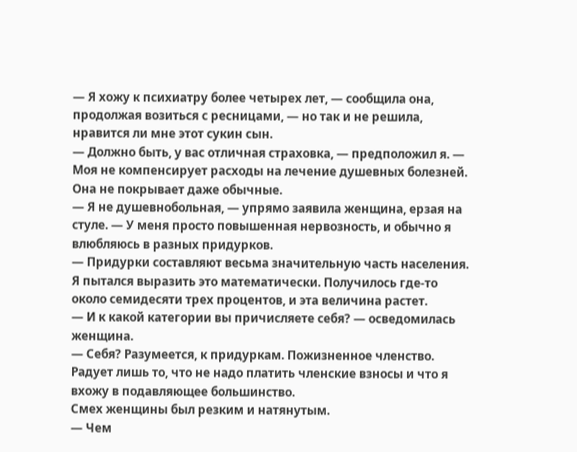— Я хожу к психиатру более четырех лет, — сообщила она, продолжая возиться с ресницами, — но так и не решила, нравится ли мне этот сукин сын.
— Должно быть, у вас отличная страховка, — предположил я. — Моя не компенсирует расходы на лечение душевных болезней. Она не покрывает даже обычные.
— Я не душевнобольная, — упрямо заявила женщина, ерзая на стуле. — У меня просто повышенная нервозность, и обычно я влюбляюсь в разных придурков.
— Придурки составляют весьма значительную часть населения. Я пытался выразить это математически. Получилось где-то около семидесяти трех процентов, и эта величина растет.
— И к какой категории вы причисляете себя? — осведомилась женщина.
— Себя? Разумеется, к придуркам. Пожизненное членство. Радует лишь то, что не надо платить членские взносы и что я вхожу в подавляющее большинство.
Смех женщины был резким и натянутым.
— Чем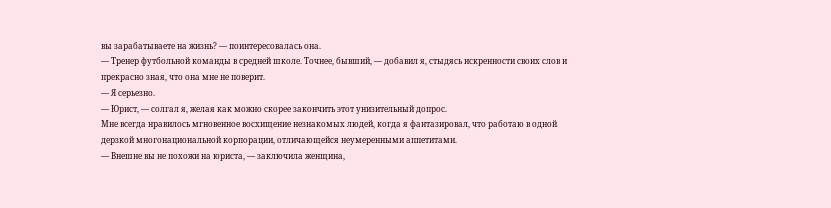вы зарабатываете на жизнь? — поинтересовалась она.
— Тренер футбольной команды в средней школе. Точнее, бывший, — добавил я, стыдясь искренности своих слов и прекрасно зная, что она мне не поверит.
— Я серьезно.
— Юрист, — солгал я, желая как можно скорее закончить этот унизительный допрос.
Мне всегда нравилось мгновенное восхищение незнакомых людей, когда я фантазировал, что работаю в одной дерзкой многонациональной корпорации, отличающейся неумеренными аппетитами.
— Внешне вы не похожи на юриста, — заключила женщина,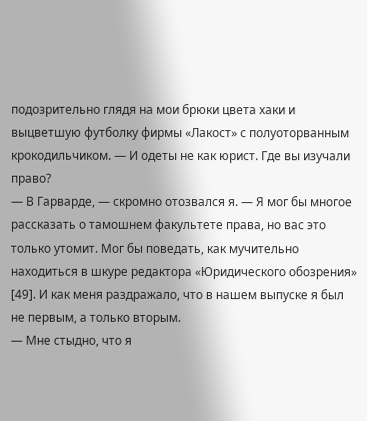подозрительно глядя на мои брюки цвета хаки и выцветшую футболку фирмы «Лакост» с полуоторванным крокодильчиком. — И одеты не как юрист. Где вы изучали право?
— В Гарварде, — скромно отозвался я. — Я мог бы многое рассказать о тамошнем факультете права, но вас это только утомит. Мог бы поведать, как мучительно находиться в шкуре редактора «Юридического обозрения» [49]. И как меня раздражало, что в нашем выпуске я был не первым, а только вторым.
— Мне стыдно, что я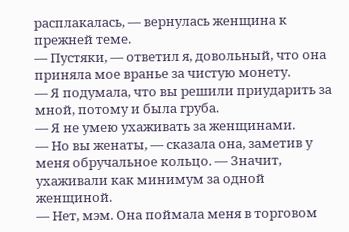расплакалась, — вернулась женщина к прежней теме.
— Пустяки, — ответил я, довольный, что она приняла мое вранье за чистую монету.
— Я подумала, что вы решили приударить за мной, потому и была груба.
— Я не умею ухаживать за женщинами.
— Но вы женаты, — сказала она, заметив у меня обручальное кольцо. — Значит, ухаживали как минимум за одной женщиной.
— Нет, мэм. Она поймала меня в торговом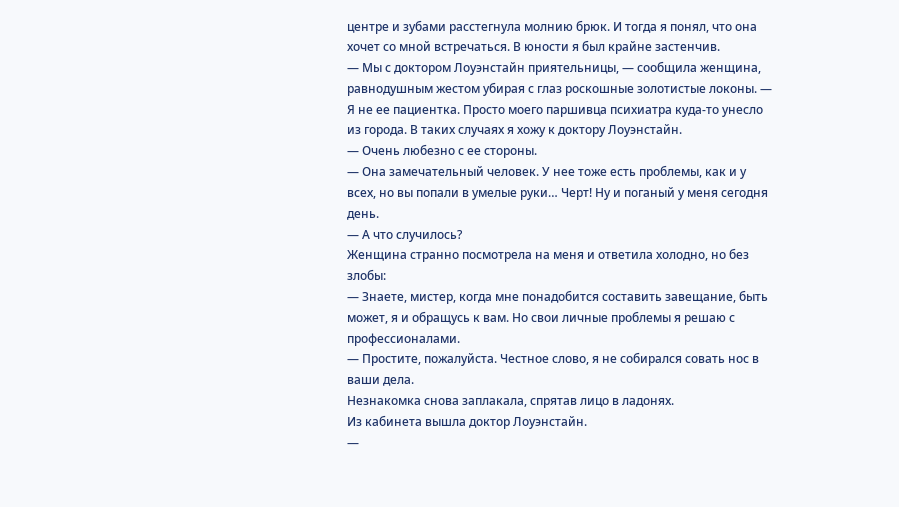центре и зубами расстегнула молнию брюк. И тогда я понял, что она хочет со мной встречаться. В юности я был крайне застенчив.
— Мы с доктором Лоуэнстайн приятельницы, — сообщила женщина, равнодушным жестом убирая с глаз роскошные золотистые локоны. — Я не ее пациентка. Просто моего паршивца психиатра куда-то унесло из города. В таких случаях я хожу к доктору Лоуэнстайн.
— Очень любезно с ее стороны.
— Она замечательный человек. У нее тоже есть проблемы, как и у всех, но вы попали в умелые руки… Черт! Ну и поганый у меня сегодня день.
— А что случилось?
Женщина странно посмотрела на меня и ответила холодно, но без злобы:
— Знаете, мистер, когда мне понадобится составить завещание, быть может, я и обращусь к вам. Но свои личные проблемы я решаю с профессионалами.
— Простите, пожалуйста. Честное слово, я не собирался совать нос в ваши дела.
Незнакомка снова заплакала, спрятав лицо в ладонях.
Из кабинета вышла доктор Лоуэнстайн.
—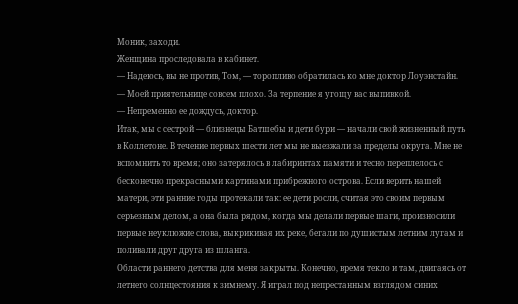Моник, заходи.
Женщина проследовала в кабинет.
— Надеюсь, вы не против, Том, — торопливо обратилась ко мне доктор Лоуэнстайн. — Моей приятельнице совсем плохо. За терпение я угощу вас выпивкой.
— Непременно ее дождусь, доктор.
Итак, мы с сестрой — близнецы Батшебы и дети бури — начали свой жизненный путь в Коллетоне. В течение первых шести лет мы не выезжали за пределы округа. Мне не вспомнить то время; оно затерялось в лабиринтах памяти и тесно переплелось с бесконечно прекрасными картинами прибрежного острова. Если верить нашей матери, эти ранние годы протекали так: ее дети росли, считая это своим первым серьезным делом, а она была рядом, когда мы делали первые шаги, произносили первые неуклюжие слова, выкрикивая их реке, бегали по душистым летним лугам и поливали друг друга из шланга.
Области раннего детства для меня закрыты. Конечно, время текло и там, двигаясь от летнего солнцестояния к зимнему. Я играл под непрестанным взглядом синих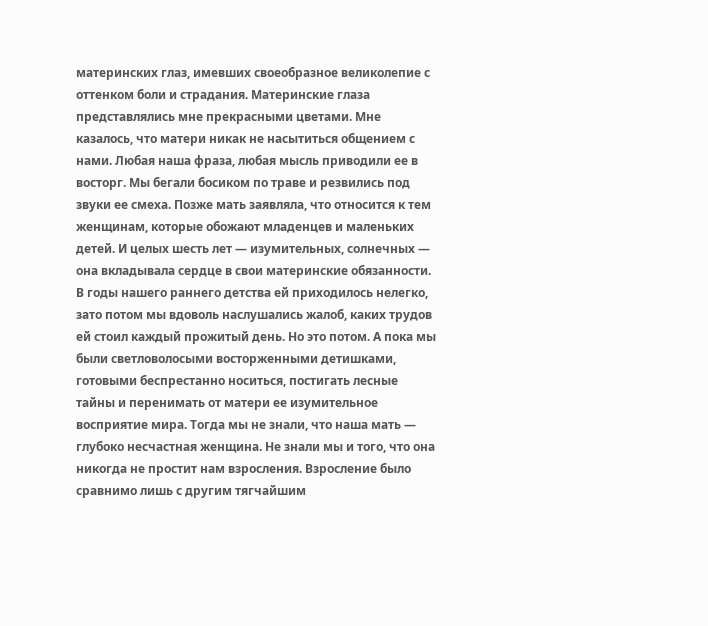материнских глаз, имевших своеобразное великолепие с оттенком боли и страдания. Материнские глаза представлялись мне прекрасными цветами. Мне казалось, что матери никак не насытиться общением с нами. Любая наша фраза, любая мысль приводили ее в восторг. Мы бегали босиком по траве и резвились под звуки ее смеха. Позже мать заявляла, что относится к тем женщинам, которые обожают младенцев и маленьких детей. И целых шесть лет — изумительных, солнечных — она вкладывала сердце в свои материнские обязанности. В годы нашего раннего детства ей приходилось нелегко, зато потом мы вдоволь наслушались жалоб, каких трудов ей стоил каждый прожитый день. Но это потом. А пока мы были светловолосыми восторженными детишками, готовыми беспрестанно носиться, постигать лесные тайны и перенимать от матери ее изумительное восприятие мира. Тогда мы не знали, что наша мать — глубоко несчастная женщина. Не знали мы и того, что она никогда не простит нам взросления. Взросление было сравнимо лишь с другим тягчайшим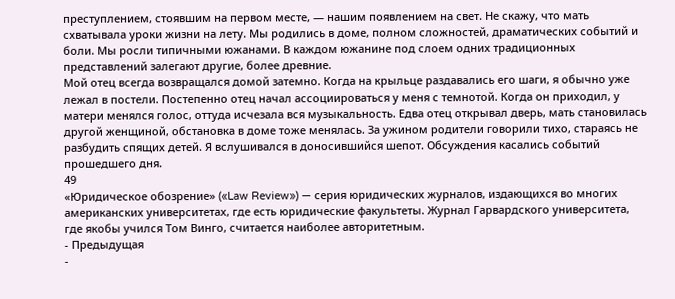преступлением, стоявшим на первом месте, — нашим появлением на свет. Не скажу, что мать схватывала уроки жизни на лету. Мы родились в доме, полном сложностей, драматических событий и боли. Мы росли типичными южанами. В каждом южанине под слоем одних традиционных представлений залегают другие, более древние.
Мой отец всегда возвращался домой затемно. Когда на крыльце раздавались его шаги, я обычно уже лежал в постели. Постепенно отец начал ассоциироваться у меня с темнотой. Когда он приходил, у матери менялся голос, оттуда исчезала вся музыкальность. Едва отец открывал дверь, мать становилась другой женщиной, обстановка в доме тоже менялась. За ужином родители говорили тихо, стараясь не разбудить спящих детей. Я вслушивался в доносившийся шепот. Обсуждения касались событий прошедшего дня.
49
«Юридическое обозрение» («Law Review») — серия юридических журналов, издающихся во многих американских университетах, где есть юридические факультеты. Журнал Гарвардского университета, где якобы учился Том Винго, считается наиболее авторитетным.
- Предыдущая
-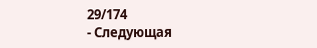29/174
- Следующая